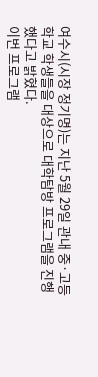여수시(시장 정기명)는 지난 5월 29일 관내 중·고등학교 학생들을 대상으로 대학탐방 프로그램을 진행했다고 밝혔다.
이번 프로그램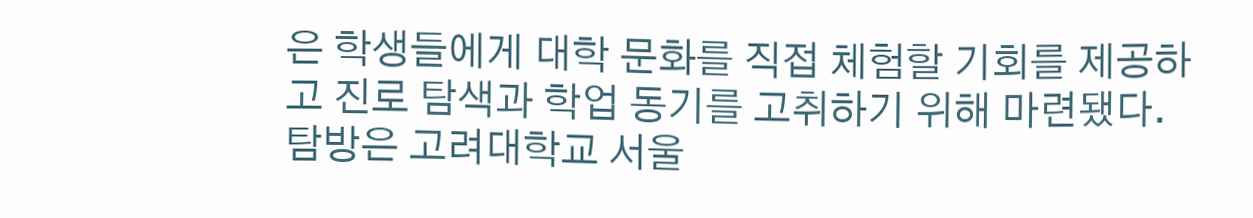은 학생들에게 대학 문화를 직접 체험할 기회를 제공하고 진로 탐색과 학업 동기를 고취하기 위해 마련됐다.
탐방은 고려대학교 서울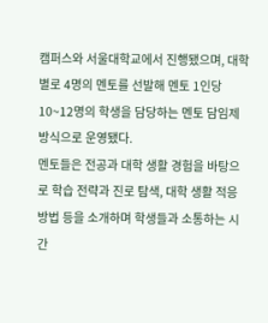캠퍼스와 서울대학교에서 진행됐으며, 대학별로 4명의 멘토를 선발해 멘토 1인당 10~12명의 학생을 담당하는 멘토 담임제 방식으로 운영됐다.
멘토들은 전공과 대학 생활 경험을 바탕으로 학습 전략과 진로 탐색, 대학 생활 적응 방법 등을 소개하며 학생들과 소통하는 시간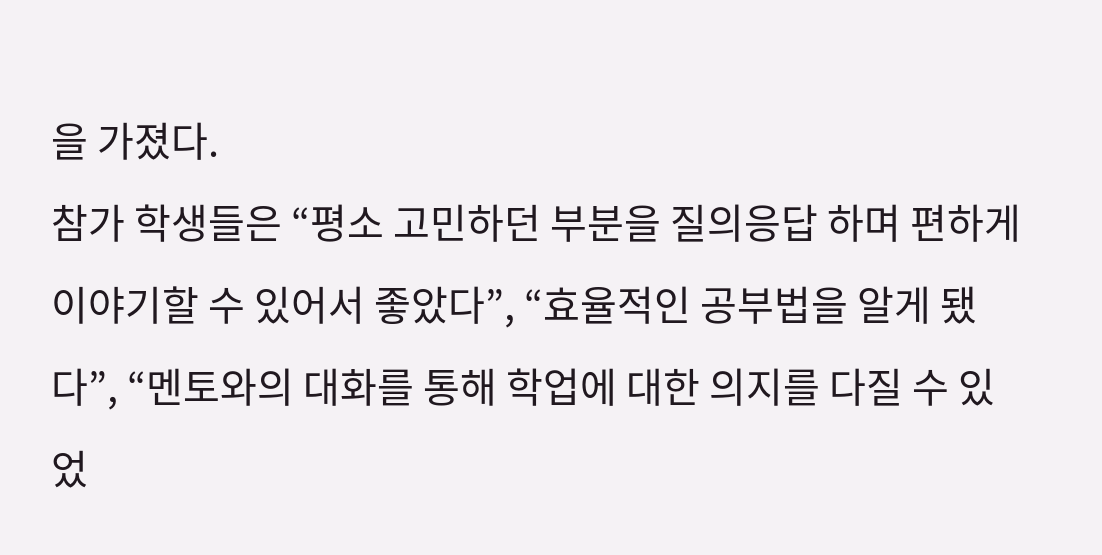을 가졌다.
참가 학생들은 “평소 고민하던 부분을 질의응답 하며 편하게 이야기할 수 있어서 좋았다”, “효율적인 공부법을 알게 됐다”, “멘토와의 대화를 통해 학업에 대한 의지를 다질 수 있었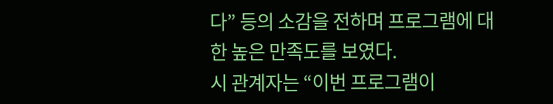다” 등의 소감을 전하며 프로그램에 대한 높은 만족도를 보였다.
시 관계자는 “이번 프로그램이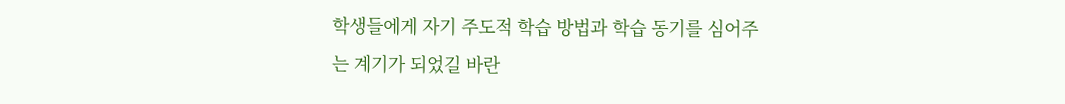학생들에게 자기 주도적 학습 방법과 학습 동기를 심어주는 계기가 되었길 바란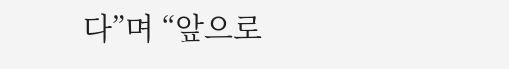다”며 “앞으로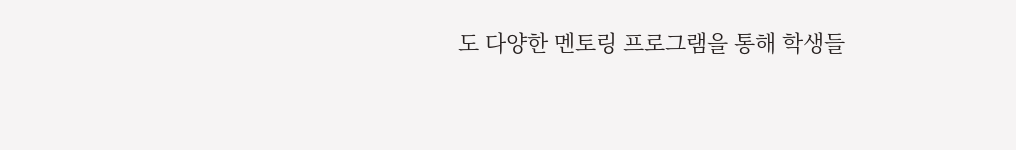도 다양한 멘토링 프로그램을 통해 학생들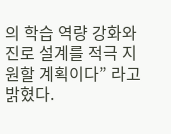의 학습 역량 강화와 진로 설계를 적극 지원할 계획이다” 라고 밝혔다.